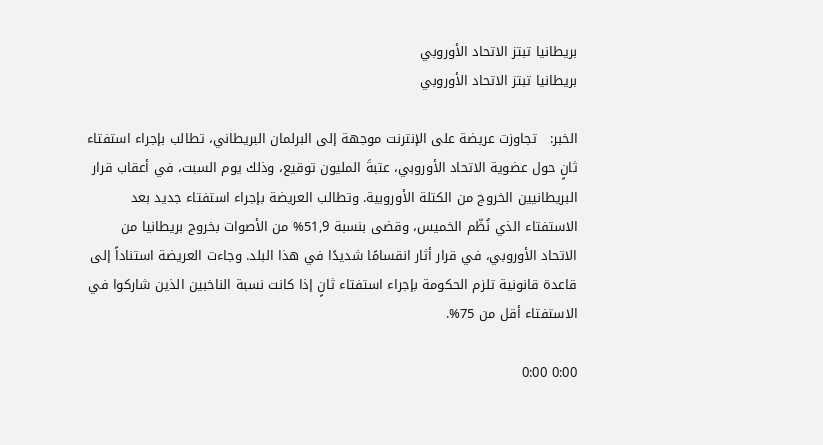بريطانيا تبتز الاتحاد الأوروبي
بريطانيا تبتز الاتحاد الأوروبي

الخبر:   تجاوزت عريضة على الإنترنت موجهة إلى البرلمان البريطاني، تطالب بإجراء استفتاء ثانٍ حول عضوية الاتحاد الأوروبي، عتبةَ المليون توقيع، وذلك يوم السبت، في أعقاب قرار البريطانيين الخروج من الكتلة الأوروبية. وتطالب العريضة بإجراء استفتاء جديد بعد الاستفتاء الذي نُظّم الخميس، وقضى بنسبة 51,9% من الأصوات بخروج بريطانيا من الاتحاد الأوروبي، في قرار أثار انقسامًا شديدًا في هذا البلد. وجاءت العريضة استناداً إلى قاعدة قانونية تلزم الحكومة بإجراء استفتاء ثانٍ إذا كانت نسبة الناخبين الذين شاركوا في الاستفتاء أقل من 75%.

0:00 0:00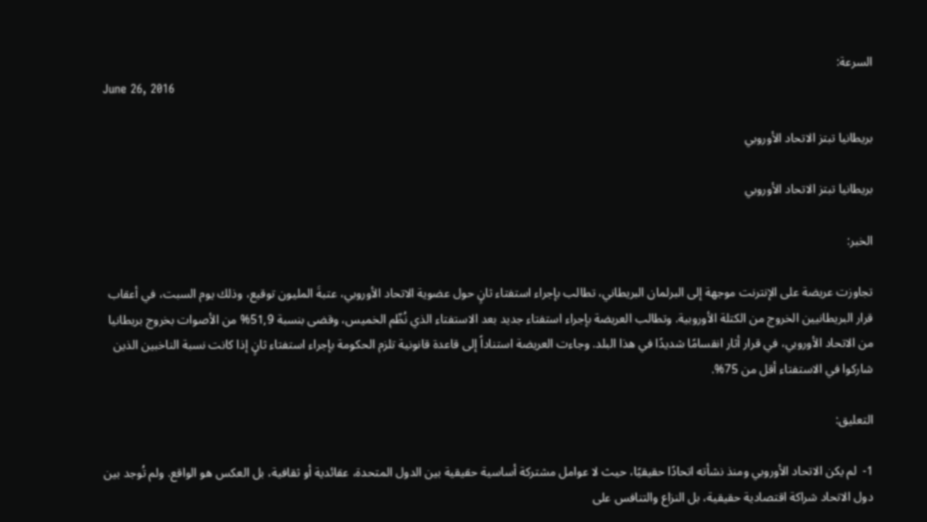السرعة:
June 26, 2016

بريطانيا تبتز الاتحاد الأوروبي

بريطانيا تبتز الاتحاد الأوروبي

الخبر:

تجاوزت عريضة على الإنترنت موجهة إلى البرلمان البريطاني، تطالب بإجراء استفتاء ثانٍ حول عضوية الاتحاد الأوروبي، عتبةَ المليون توقيع، وذلك يوم السبت، في أعقاب قرار البريطانيين الخروج من الكتلة الأوروبية. وتطالب العريضة بإجراء استفتاء جديد بعد الاستفتاء الذي نُظّم الخميس، وقضى بنسبة 51,9% من الأصوات بخروج بريطانيا من الاتحاد الأوروبي، في قرار أثار انقسامًا شديدًا في هذا البلد. وجاءت العريضة استناداً إلى قاعدة قانونية تلزم الحكومة بإجراء استفتاء ثانٍ إذا كانت نسبة الناخبين الذين شاركوا في الاستفتاء أقل من 75%.

التعليق:

1-  لم يكن الاتحاد الأوروبي ومنذ نشأته اتحادًا حقيقيًا، حيث لا عوامل مشتركة أساسية حقيقية بين الدول المتحدة، عقائدية أو ثقافية، بل العكس هو الواقع. ولم تُوجد بين دول الاتحاد شراكة اقتصادية حقيقية، بل النزاع والتنافس على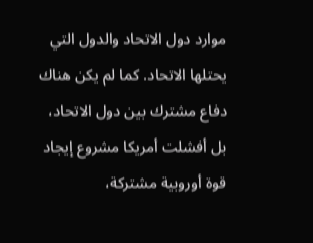موارد دول الاتحاد والدول التي يحتلها الاتحاد. كما لم يكن هناك دفاع مشترك بين دول الاتحاد، بل أفشلت أمريكا مشروع إيجاد قوة أوروبية مشتركة،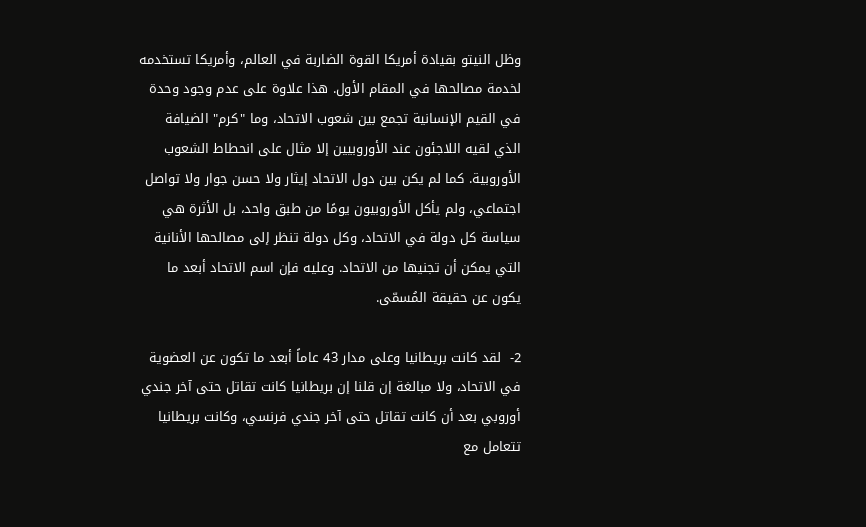وظل النيتو بقيادة أمريكا القوة الضاربة في العالم، وأمريكا تستخدمه لخدمة مصالحها في المقام الأول. هذا علاوة على عدم وجود وحدة في القيم الإنسانية تجمع بين شعوب الاتحاد، وما "كرم" الضيافة الذي لقيه اللاجئون عند الأوروبيين إلا مثال على انحطاط الشعوب الأوروبية. كما لم يكن بين دول الاتحاد إيثار ولا حسن جوار ولا تواصل اجتماعي، ولم يأكل الأوروبيون يومًا من طبق واحد، بل الأثرة هي سياسة كل دولة في الاتحاد، وكل دولة تنظر إلى مصالحها الأنانية التي يمكن أن تجنيها من الاتحاد. وعليه فإن اسم الاتحاد أبعد ما يكون عن حقيقة المُسمّى.

2-  لقد كانت بريطانيا وعلى مدار 43 عاماً أبعد ما تكون عن العضوية في الاتحاد، ولا مبالغة إن قلنا إن بريطانيا كانت تقاتل حتى آخر جندي أوروبي بعد أن كانت تقاتل حتى آخر جندي فرنسي، وكانت بريطانيا تتعامل مع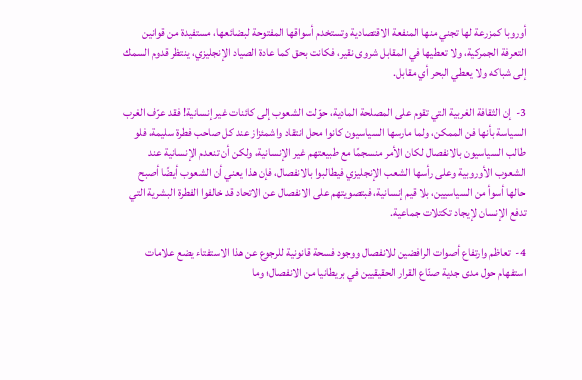أوروبا كمزرعة لها تجني منها المنفعة الاقتصادية وتستخدم أسواقها المفتوحة لبضائعها، مستفيدة من قوانين التعرفة الجمركية، ولا تعطيها في المقابل شروى نقير، فكانت بحق كما عادة الصياد الإنجليزي، ينتظر قدوم السمك إلى شباكه ولا يعطي البحر أي مقابل.

3-  إن الثقافة الغربية التي تقوم على المصلحة المادية، حوّلت الشعوب إلى كائنات غير إنسانية! فقد عرّف الغرب السياسة بأنها فن الممكن، ولما مارسها السياسيون كانوا محل انتقاد واشمئزاز عند كل صاحب فطرة سليمة، فلو طالب السياسيون بالانفصال لكان الأمر منسجمًا مع طبيعتهم غير الإنسانية، ولكن أن تنعدم الإنسانية عند الشعوب الأوروبية وعلى رأسها الشعب الإنجليزي فيطالبوا بالانفصال، فإن هذا يعني أن الشعوب أيضًا أصبح حالها أسوأ من السياسيين، بلا قيم إنسانية، فبتصويتهم على الانفصال عن الاتحاد قد خالفوا الفطرة البشرية التي تدفع الإنسان لإيجاد تكتلات جماعية.

4-  تعاظم وارتفاع أصوات الرافضين للانفصال ووجود فسحة قانونية للرجوع عن هذا الاستفتاء يضع علامات استفهام حول مدى جدية صنّاع القرار الحقيقيين في بريطانيا من الانفصال؛ وما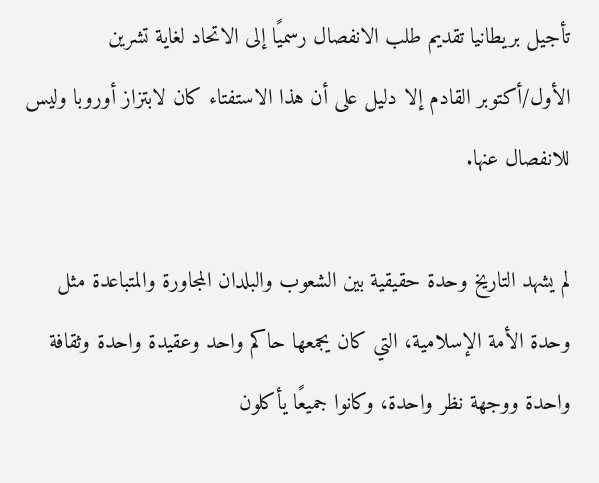تأجيل بريطانيا تقديم طلب الانفصال رسميًا إلى الاتحاد لغاية تشرين الأول/أكتوبر القادم إلا دليل على أن هذا الاستفتاء كان لابتزاز أوروبا وليس للانفصال عنها.

لم يشهد التاريخ وحدة حقيقية بين الشعوب والبلدان المجاورة والمتباعدة مثل وحدة الأمة الإسلامية، التي كان يجمعها حاكم واحد وعقيدة واحدة وثقافة واحدة ووجهة نظر واحدة، وكانوا جميعًا يأكلون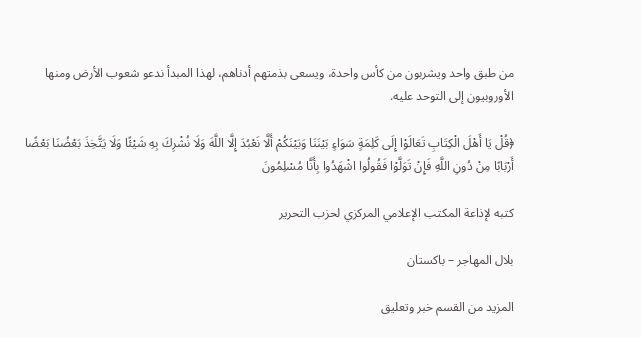من طبق واحد ويشربون من كأس واحدة، ويسعى بذمتهم أدناهم، لهذا المبدأ ندعو شعوب الأرض ومنها الأوروبيون إلى التوحد عليه.

﴿قُلْ يَا أَهْلَ الْكِتَابِ تَعَالَوْا إِلَى كَلِمَةٍ سَوَاءٍ بَيْنَنَا وَبَيْنَكُمْ أَلَّا نَعْبُدَ إِلَّا اللَّهَ وَلَا نُشْرِكَ بِهِ شَيْئًا وَلَا يَتَّخِذَ بَعْضُنَا بَعْضًا أَرْبَابًا مِنْ دُونِ اللَّهِ فَإِنْ تَوَلَّوْا فَقُولُوا اشْهَدُوا بِأَنَّا مُسْلِمُونَ

كتبه لإذاعة المكتب الإعلامي المركزي لحزب التحرير

بلال المهاجر – باكستان

المزيد من القسم خبر وتعليق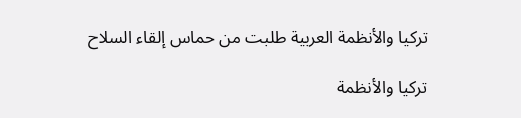تركيا والأنظمة العربية طلبت من حماس إلقاء السلاح

تركيا والأنظمة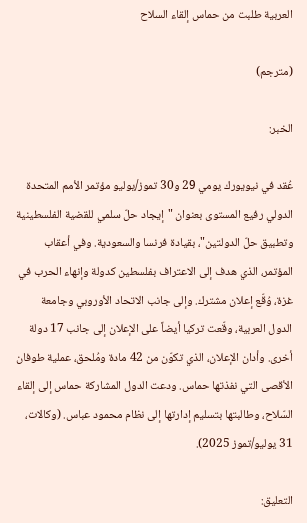العربية طلبت من حماس إلقاء السلاح

(مترجم)

الخبر:

عُقد في نيويورك يومي 29 و30 تموز/يوليو مؤتمر الأمم المتحدة الدولي رفيع المستوى بعنوان "إيجاد حلّ سلمي للقضية الفلسطينية وتطبيق حلّ الدولتين"، بقيادة فرنسا والسعودية. وفي أعقاب المؤتمر، الذي هدف إلى الاعتراف بفلسطين كدولة وإنهاء الحرب في غزة، وُقّع إعلان مشترك. وإلى جانب الاتحاد الأوروبي وجامعة الدول العربية، وقّعت تركيا أيضاً على الإعلان إلى جانب 17 دولة أخرى. وأدان الإعلان، الذي تكوّن من 42 مادة ومُلحق، عملية طوفان الأقصى التي نفذتها حماس. ودعت الدول المشاركة حماس إلى إلقاء السّلاح، وطالبتها بتسليم إدارتها إلى نظام محمود عباس. (وكالات، 31 يوليو/تموز 2025).

التعليق: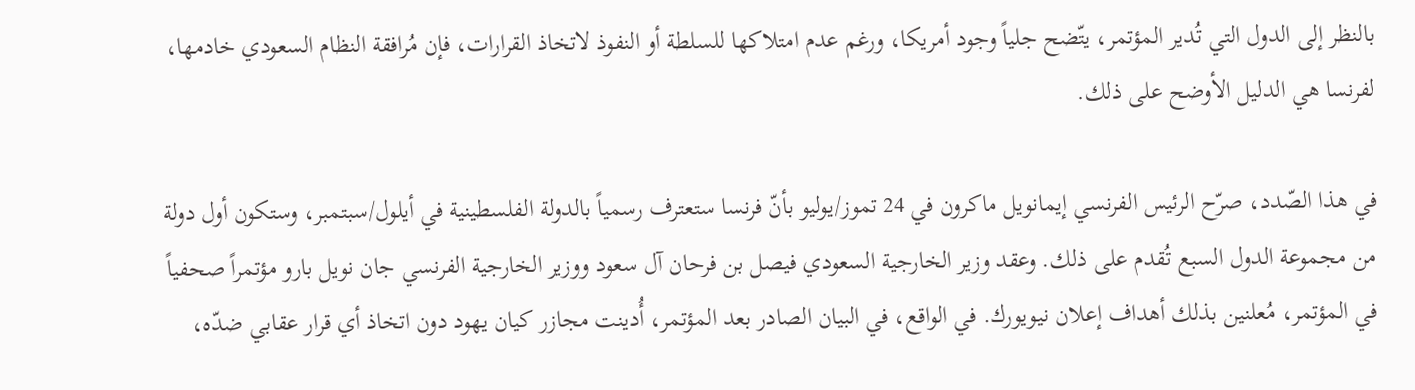بالنظر إلى الدول التي تُدير المؤتمر، يتّضح جلياً وجود أمريكا، ورغم عدم امتلاكها للسلطة أو النفوذ لاتخاذ القرارات، فإن مُرافقة النظام السعودي خادمها، لفرنسا هي الدليل الأوضح على ذلك.

في هذا الصّدد، صرّح الرئيس الفرنسي إيمانويل ماكرون في 24 تموز/يوليو بأنّ فرنسا ستعترف رسمياً بالدولة الفلسطينية في أيلول/سبتمبر، وستكون أول دولة من مجموعة الدول السبع تُقدم على ذلك. وعقد وزير الخارجية السعودي فيصل بن فرحان آل سعود ووزير الخارجية الفرنسي جان نويل بارو مؤتمراً صحفياً في المؤتمر، مُعلنين بذلك أهداف إعلان نيويورك. في الواقع، في البيان الصادر بعد المؤتمر، أُدينت مجازر كيان يهود دون اتخاذ أي قرار عقابي ضدّه،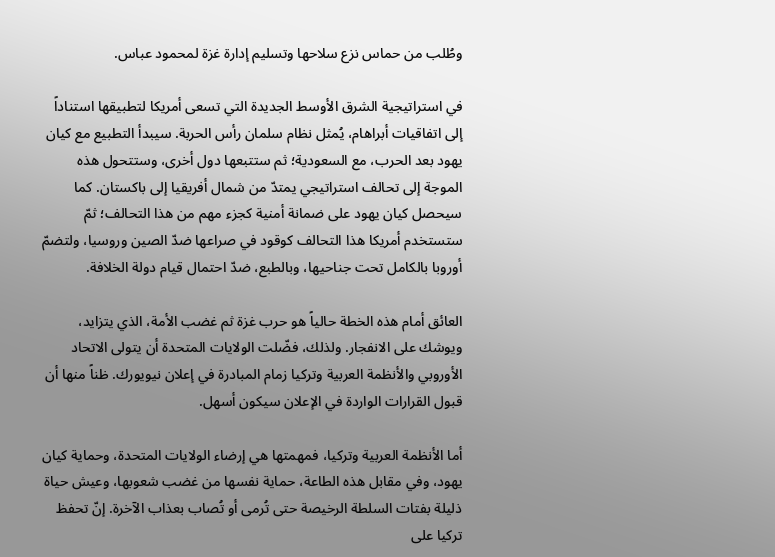وطُلب من حماس نزع سلاحها وتسليم إدارة غزة لمحمود عباس.

في استراتيجية الشرق الأوسط الجديدة التي تسعى أمريكا لتطبيقها استناداً إلى اتفاقيات أبراهام، يُمثل نظام سلمان رأس الحربة. سيبدأ التطبيع مع كيان يهود بعد الحرب، مع السعودية؛ ثم ستتبعها دول أخرى، وستتحول هذه الموجة إلى تحالف استراتيجي يمتدّ من شمال أفريقيا إلى باكستان. كما سيحصل كيان يهود على ضمانة أمنية كجزء مهم من هذا التحالف؛ ثمّ ستستخدم أمريكا هذا التحالف كوقود في صراعها ضدّ الصين وروسيا، ولتضمّ أوروبا بالكامل تحت جناحيها، وبالطبع، ضدّ احتمال قيام دولة الخلافة.

العائق أمام هذه الخطة حالياً هو حرب غزة ثم غضب الأمة، الذي يتزايد، ويوشك على الانفجار. ولذلك، فضّلت الولايات المتحدة أن يتولى الاتحاد الأوروبي والأنظمة العربية وتركيا زمام المبادرة في إعلان نيويورك. ظناً منها أن قبول القرارات الواردة في الإعلان سيكون أسهل.

أما الأنظمة العربية وتركيا، فمهمتها هي إرضاء الولايات المتحدة، وحماية كيان يهود، وفي مقابل هذه الطاعة، حماية نفسها من غضب شعوبها، وعيش حياة ذليلة بفتات السلطة الرخيصة حتى تُرمى أو تُصاب بعذاب الآخرة. إنّ تحفظ تركيا على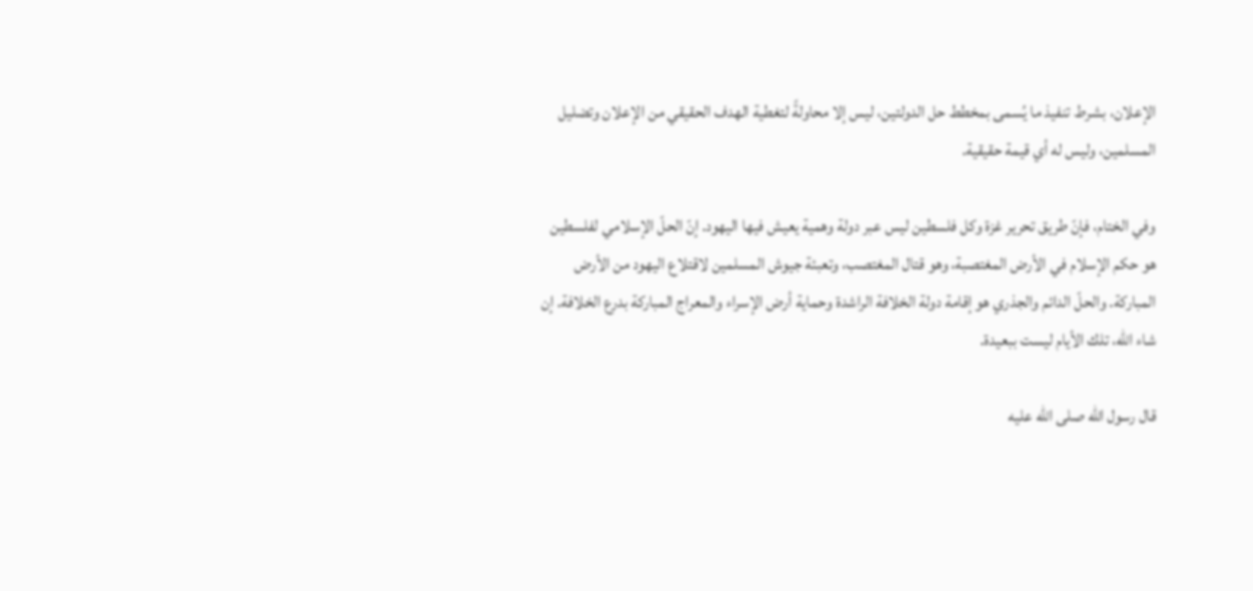الإعلان، بشرط تنفيذ ما يُسمى بمخطط حل الدولتين، ليس إلا محاولةً لتغطية الهدف الحقيقي من الإعلان وتضليل المسلمين، وليس له أي قيمة حقيقية.

وفي الختام، فإنّ طريق تحرير غزة وكل فلسطين ليس عبر دولة وهمية يعيش فيها اليهود. إنّ الحلّ الإسلامي لفلسطين هو حكم الإسلام في الأرض المغتصبة، وهو قتال المغتصب، وتعبئة جيوش المسلمين لاقتلاع اليهود من الأرض المباركة. والحلّ الدائم والجذري هو إقامة دولة الخلافة الراشدة وحماية أرض الإسراء والمعراج المباركة بدرع الخلافة. إن شاء الله، تلك الأيام ليست ببعيدة.

قال رسول الله صلى الله عليه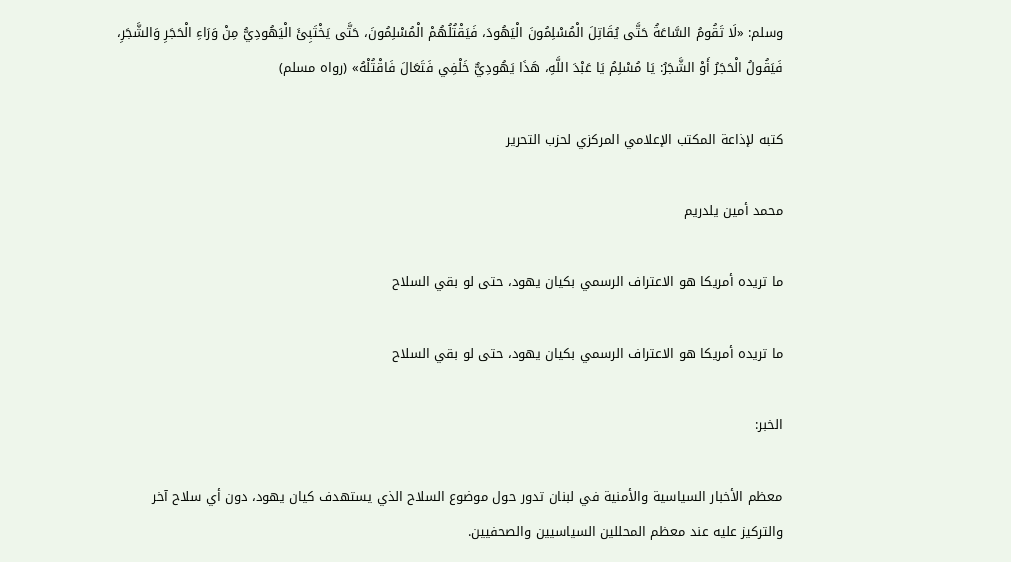وسلم: «لَا تَقُومُ السَّاعَةُ حَتَّى يُقَاتِلَ الْمُسْلِمُونَ الْيَهُودَ، فَيَقْتُلُهُمْ الْمُسْلِمُونَ، حَتَّى يَخْتَبِئَ الْيَهُودِيُّ مِنْ وَرَاءِ الْحَجَرِ وَالشَّجَرِ، فَيَقُولُ الْحَجَرُ أَوْ الشَّجَرُ: يَا مُسْلِمُ يَا عَبْدَ اللَّهِ، هَذَا يَهُودِيٌّ خَلْفِي فَتَعَالَ فَاقْتُلْهُ» (رواه مسلم)

كتبه لإذاعة المكتب الإعلامي المركزي لحزب التحرير

محمد أمين يلدريم

ما تريده أمريكا هو الاعتراف الرسمي بكيان يهود، حتى لو بقي السلاح

ما تريده أمريكا هو الاعتراف الرسمي بكيان يهود، حتى لو بقي السلاح

الخبر:

معظم الأخبار السياسية والأمنية في لبنان تدور حول موضوع السلاح الذي يستهدف كيان يهود، دون أي سلاح آخر والتركيز عليه عند معظم المحللين السياسيين والصحفيين.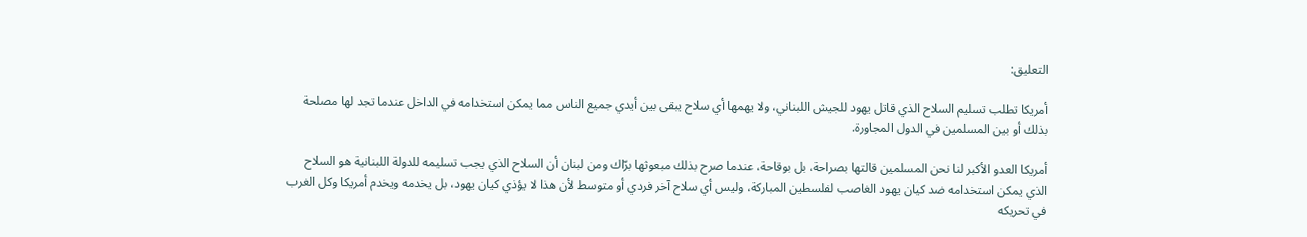التعليق:

أمريكا تطلب تسليم السلاح الذي قاتل يهود للجيش اللبناني، ولا يهمها أي سلاح يبقى بين أيدي جميع الناس مما يمكن استخدامه في الداخل عندما تجد لها مصلحة بذلك أو بين المسلمين في الدول المجاورة.

أمريكا العدو الأكبر لنا نحن المسلمين قالتها بصراحة، بل بوقاحة، عندما صرح بذلك مبعوثها برّاك ومن لبنان أن السلاح الذي يجب تسليمه للدولة اللبنانية هو السلاح الذي يمكن استخدامه ضد كيان يهود الغاصب لفلسطين المباركة، وليس أي سلاح آخر فردي أو متوسط لأن هذا لا يؤذي كيان يهود، بل يخدمه ويخدم أمريكا وكل الغرب في تحريكه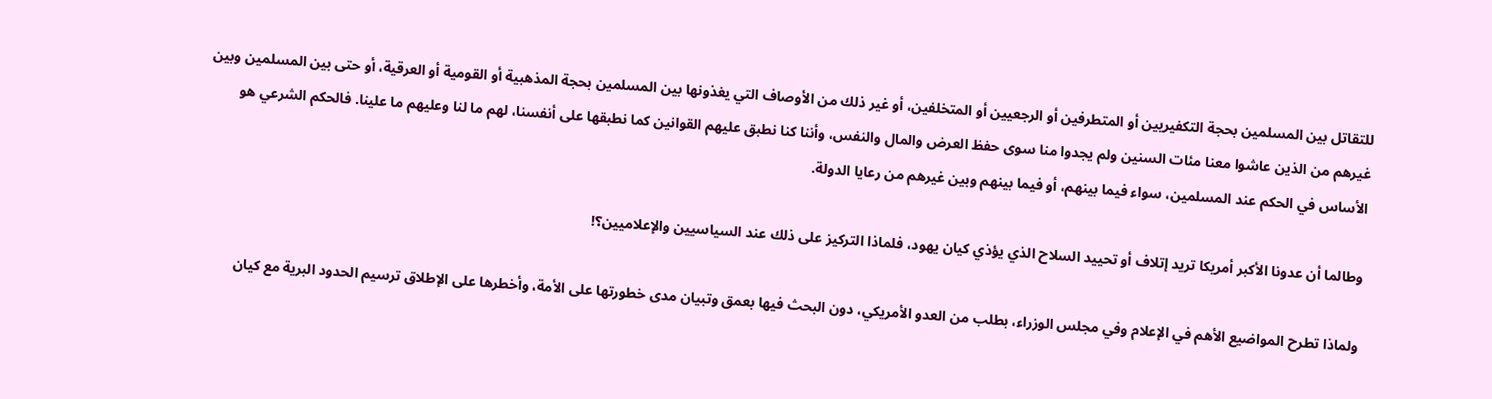للتقاتل بين المسلمين بحجة التكفيريين أو المتطرفين أو الرجعيين أو المتخلفين، أو غير ذلك من الأوصاف التي يغذونها بين المسلمين بحجة المذهبية أو القومية أو العرقية، أو حتى بين المسلمين وبين غيرهم من الذين عاشوا معنا مئات السنين ولم يجدوا منا سوى حفظ العرض والمال والنفس، وأننا كنا نطبق عليهم القوانين كما نطبقها على أنفسنا، لهم ما لنا وعليهم ما علينا. فالحكم الشرعي هو الأساس في الحكم عند المسلمين، سواء فيما بينهم، أو فيما بينهم وبين غيرهم من رعايا الدولة.

وطالما أن عدونا الأكبر أمريكا تريد إتلاف أو تحييد السلاح الذي يؤذي كيان يهود، فلماذا التركيز على ذلك عند السياسيين والإعلاميين؟!

ولماذا تطرح المواضيع الأهم في الإعلام وفي مجلس الوزراء، بطلب من العدو الأمريكي، دون البحث فيها بعمق وتبيان مدى خطورتها على الأمة، وأخطرها على الإطلاق ترسيم الحدود البرية مع كيان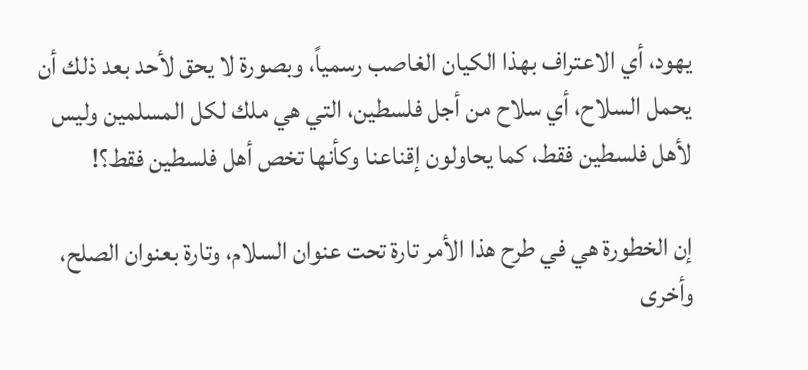يهود، أي الاعتراف بهذا الكيان الغاصب رسمياً، وبصورة لا يحق لأحد بعد ذلك أن يحمل السلاح، أي سلاح من أجل فلسطين، التي هي ملك لكل المسلمين وليس لأهل فلسطين فقط، كما يحاولون إقناعنا وكأنها تخص أهل فلسطين فقط؟!

إن الخطورة هي في طرح هذا الأمر تارة تحت عنوان السلام، وتارة بعنوان الصلح، وأخرى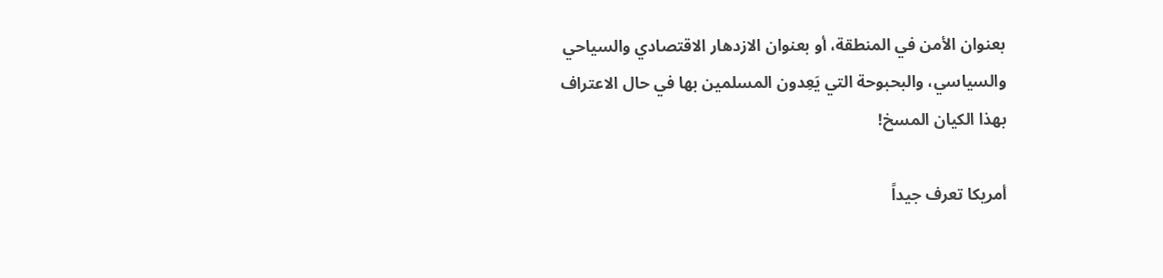بعنوان الأمن في المنطقة، أو بعنوان الازدهار الاقتصادي والسياحي والسياسي، والبحبوحة التي يَعِدون المسلمين بها في حال الاعتراف بهذا الكيان المسخ!

أمريكا تعرف جيداً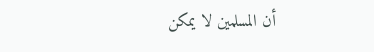أن المسلمين لا يمكن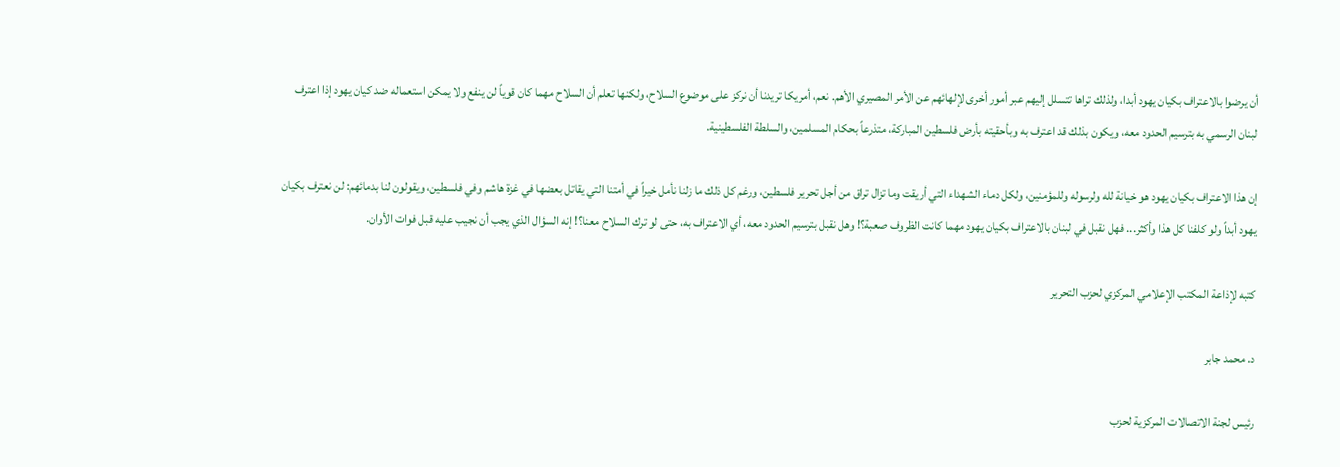أن يرضوا بالاعتراف بكيان يهود أبدا، ولذلك تراها تتسلل إليهم عبر أمور أخرى لإلهائهم عن الأمر المصيري الأهم. نعم، أمريكا تريدنا أن نركز على موضوع السلاح، ولكنها تعلم أن السلاح مهما كان قوياً لن ينفع ولا يمكن استعماله ضد كيان يهود إذا اعترف لبنان الرسمي به بترسيم الحدود معه، ويكون بذلك قد اعترف به وبأحقيته بأرض فلسطين المباركة، متذرعاً بحكام المسلمين، والسلطة الفلسطينية.

إن هذا الاعتراف بكيان يهود هو خيانة لله ولرسوله وللمؤمنين، ولكل دماء الشهداء التي أريقت وما تزال تراق من أجل تحرير فلسطين، ورغم كل ذلك ما زلنا نأمل خيراً في أمتنا التي يقاتل بعضها في غزة هاشم وفي فلسطين، ويقولون لنا بدمائهم: لن نعترف بكيان يهود أبداً ولو كلفنا كل هذا وأكثر... فهل نقبل في لبنان بالاعتراف بكيان يهود مهما كانت الظروف صعبة؟! وهل نقبل بترسيم الحدود معه، أي الاعتراف به، حتى لو ترك السلاح معنا؟! إنه السؤال الذي يجب أن نجيب عليه قبل فوات الأوان.

كتبه لإذاعة المكتب الإعلامي المركزي لحزب التحرير

د. محمد جابر

رئيس لجنة الاتصالات المركزية لحزب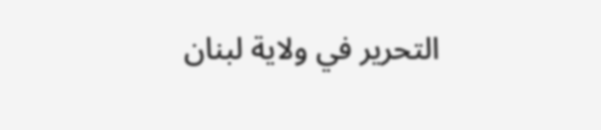التحرير في ولاية لبنان